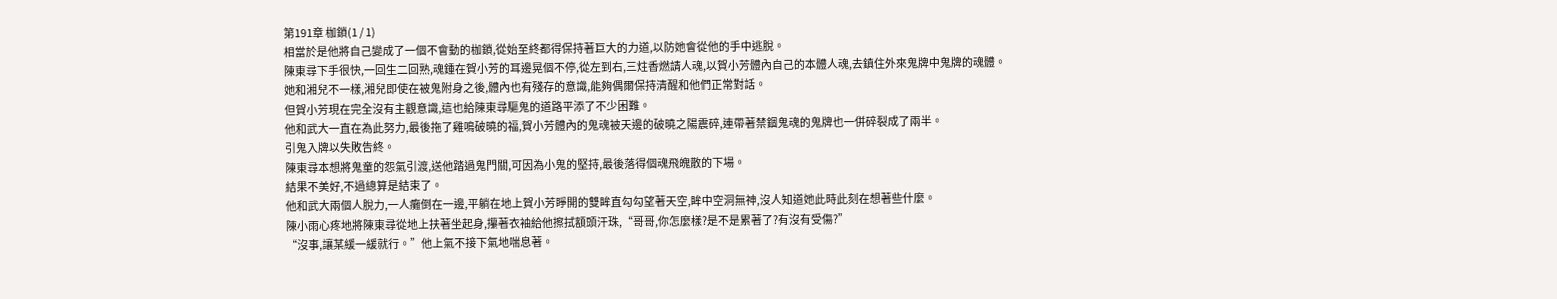第191章 枷鎖(1 / 1)
相當於是他將自己變成了一個不會動的枷鎖,從始至終都得保持著巨大的力道,以防她會從他的手中逃脫。
陳東尋下手很快,一回生二回熟,魂鍾在賀小芳的耳邊晃個不停,從左到右,三炷香燃請人魂,以賀小芳體內自己的本體人魂,去鎮住外來鬼牌中鬼牌的魂體。
她和湘兒不一樣,湘兒即使在被鬼附身之後,體內也有殘存的意識,能夠偶爾保持清醒和他們正常對話。
但賀小芳現在完全沒有主觀意識,這也給陳東尋驅鬼的道路平添了不少困難。
他和武大一直在為此努力,最後拖了雞鳴破曉的福,賀小芳體內的鬼魂被天邊的破曉之陽震碎,連帶著禁錮鬼魂的鬼牌也一併碎裂成了兩半。
引鬼入牌以失敗告終。
陳東尋本想將鬼童的怨氣引渡,送他踏過鬼門關,可因為小鬼的堅持,最後落得個魂飛魄散的下場。
結果不美好,不過總算是結束了。
他和武大兩個人脫力,一人癱倒在一邊,平躺在地上賀小芳睜開的雙眸直勾勾望著天空,眸中空洞無神,沒人知道她此時此刻在想著些什麼。
陳小雨心疼地將陳東尋從地上扶著坐起身,攥著衣袖給他擦拭額頭汗珠,“哥哥,你怎麼樣?是不是累著了?有沒有受傷?”
“沒事,讓某緩一緩就行。”他上氣不接下氣地喘息著。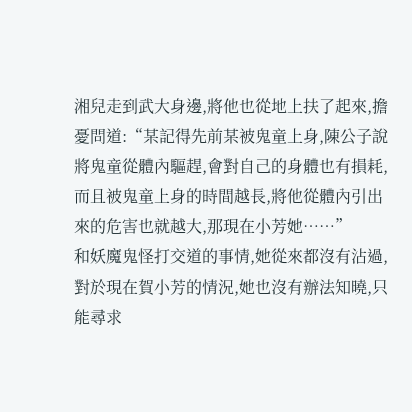湘兒走到武大身邊,將他也從地上扶了起來,擔憂問道:“某記得先前某被鬼童上身,陳公子說將鬼童從體內驅趕,會對自己的身體也有損耗,而且被鬼童上身的時間越長,將他從體內引出來的危害也就越大,那現在小芳她……”
和妖魔鬼怪打交道的事情,她從來都沒有沾過,對於現在賀小芳的情況,她也沒有辦法知曉,只能尋求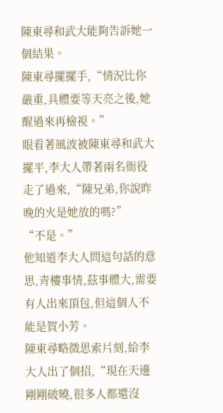陳東尋和武大能夠告訴她一個結果。
陳東尋擺擺手,“情況比你嚴重,具體要等天亮之後,她醒過來再檢視。”
眼看著風波被陳東尋和武大擺平,李大人帶著兩名衙役走了過來,“陳兄弟,你說昨晚的火是她放的嗎?”
“不是。”
他知道李大人問這句話的意思,青樓事情,茲事體大,需要有人出來頂包,但這個人不能是賀小芳。
陳東尋略微思索片刻,給李大人出了個招,“現在天邊剛剛破曉,很多人都還沒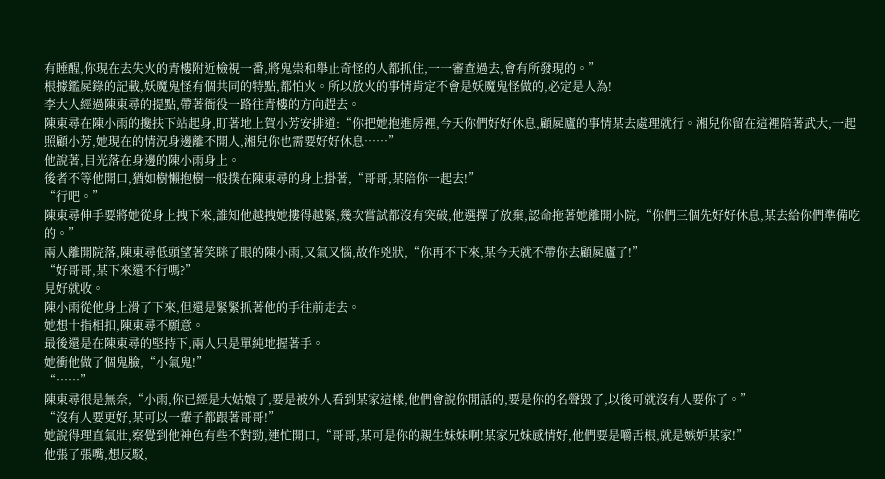有睡醒,你現在去失火的青樓附近檢視一番,將鬼祟和舉止奇怪的人都抓住,一一審查過去,會有所發現的。”
根據鑑屍錄的記載,妖魔鬼怪有個共同的特點,都怕火。所以放火的事情肯定不會是妖魔鬼怪做的,必定是人為!
李大人經過陳東尋的提點,帶著衙役一路往青樓的方向趕去。
陳東尋在陳小雨的攙扶下站起身,盯著地上賀小芳安排道:“你把她抱進房裡,今天你們好好休息,顧屍廬的事情某去處理就行。湘兒你留在這裡陪著武大,一起照顧小芳,她現在的情況身邊離不開人,湘兒你也需要好好休息……”
他說著,目光落在身邊的陳小雨身上。
後者不等他開口,猶如樹懶抱樹一般撲在陳東尋的身上掛著,“哥哥,某陪你一起去!”
“行吧。”
陳東尋伸手要將她從身上拽下來,誰知他越拽她摟得越緊,幾次嘗試都沒有突破,他選擇了放棄,認命拖著她離開小院,“你們三個先好好休息,某去給你們準備吃的。”
兩人離開院落,陳東尋低頭望著笑眯了眼的陳小雨,又氣又惱,故作兇狀,“你再不下來,某今天就不帶你去顧屍廬了!”
“好哥哥,某下來還不行嗎?”
見好就收。
陳小雨從他身上滑了下來,但還是緊緊抓著他的手往前走去。
她想十指相扣,陳東尋不願意。
最後還是在陳東尋的堅持下,兩人只是單純地握著手。
她衝他做了個鬼臉,“小氣鬼!”
“……”
陳東尋很是無奈,“小雨,你已經是大姑娘了,要是被外人看到某家這樣,他們會說你閒話的,要是你的名聲毀了,以後可就沒有人要你了。”
“沒有人要更好,某可以一輩子都跟著哥哥!”
她說得理直氣壯,察覺到他神色有些不對勁,連忙開口,“哥哥,某可是你的親生妹妹啊!某家兄妹感情好,他們要是嚼舌根,就是嫉妒某家!”
他張了張嘴,想反駁,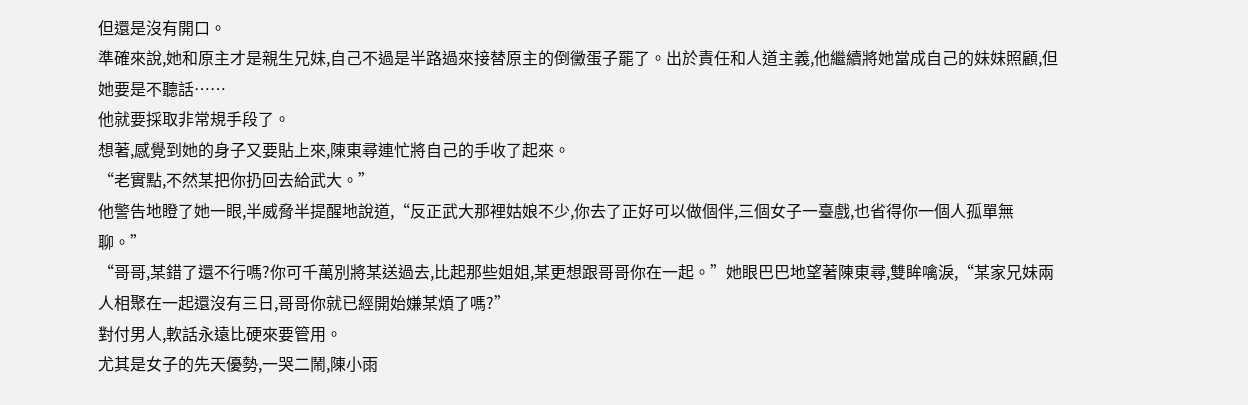但還是沒有開口。
準確來說,她和原主才是親生兄妹,自己不過是半路過來接替原主的倒黴蛋子罷了。出於責任和人道主義,他繼續將她當成自己的妹妹照顧,但她要是不聽話……
他就要採取非常規手段了。
想著,感覺到她的身子又要貼上來,陳東尋連忙將自己的手收了起來。
“老實點,不然某把你扔回去給武大。”
他警告地瞪了她一眼,半威脅半提醒地說道,“反正武大那裡姑娘不少,你去了正好可以做個伴,三個女子一臺戲,也省得你一個人孤單無聊。”
“哥哥,某錯了還不行嗎?你可千萬別將某送過去,比起那些姐姐,某更想跟哥哥你在一起。”她眼巴巴地望著陳東尋,雙眸噙淚,“某家兄妹兩人相聚在一起還沒有三日,哥哥你就已經開始嫌某煩了嗎?”
對付男人,軟話永遠比硬來要管用。
尤其是女子的先天優勢,一哭二鬧,陳小雨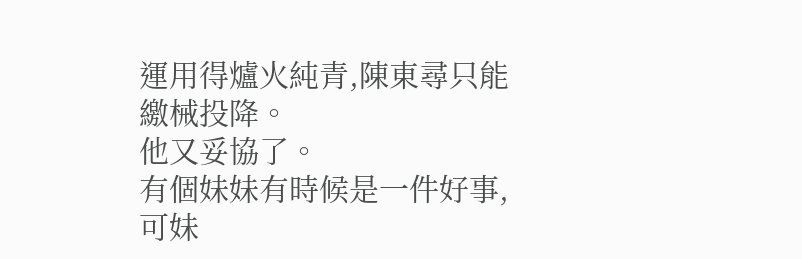運用得爐火純青,陳東尋只能繳械投降。
他又妥協了。
有個妹妹有時候是一件好事,可妹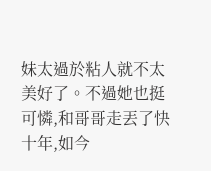妹太過於粘人就不太美好了。不過她也挺可憐,和哥哥走丟了快十年,如今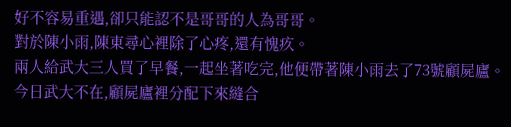好不容易重遇,卻只能認不是哥哥的人為哥哥。
對於陳小雨,陳東尋心裡除了心疼,還有愧疚。
兩人給武大三人買了早餐,一起坐著吃完,他便帶著陳小雨去了73號顧屍廬。
今日武大不在,顧屍廬裡分配下來縫合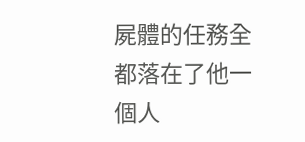屍體的任務全都落在了他一個人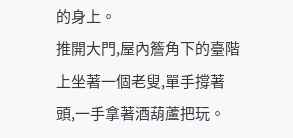的身上。
推開大門,屋內簷角下的臺階上坐著一個老叟,單手撐著頭,一手拿著酒葫蘆把玩。